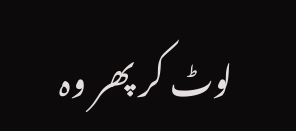لوٹ کر پھر وہ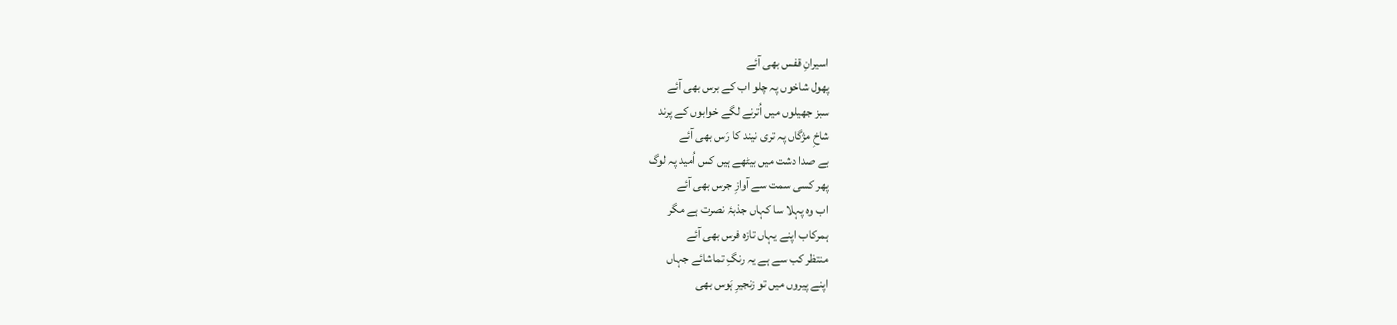اسیرانِ قفس بھی آئے
پھول شاخوں پہ چلو اب کے برس بھی آئے
سبز جھیلوں میں اُترنے لگے خوابوں کے پرند
شاخِ مژگاں پہ تری نیند کا رَس بھی آئے
بے صدا دشت میں بیٹھے ہیں کس اُمید پہ لوگ
پھر کسی سمت سے آوازِ جرس بھی آئے
اب وہ پہلا سا کہاں جذبۂ نصرت ہے مگر
ہمرکاب اپنے یہاں تازہ فرس بھی آئے
منتظر کب سے ہے یہ رنگِ تماشائے جہاں
اپنے پیروں میں تو زنجیرِ ہَوس بھی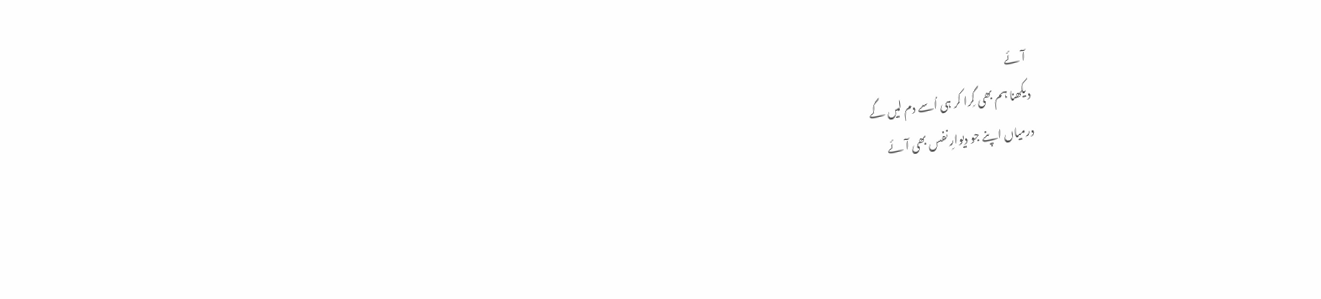آئے
دیکھنا ہم بھی گِرا کر ہی اُسے دم لیں گے
درمیاں اپنے جو دیوارِ نفس بھی آئے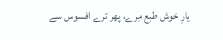یارِ خوش طبع مِرے، پھر ترے افسوس سے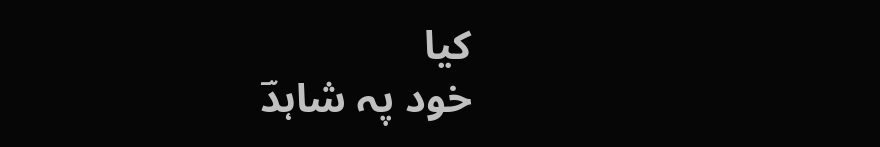کیا
خود پہ شاہدؔ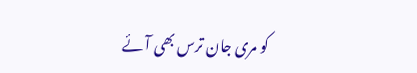کو مری جان ترس بھی آئے